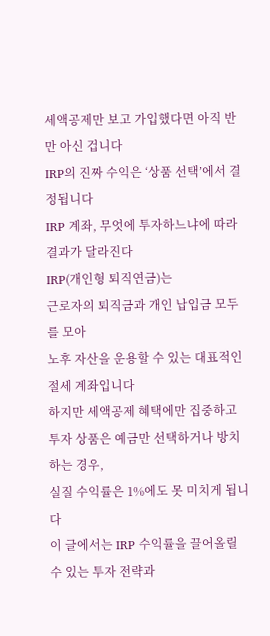세액공제만 보고 가입했다면 아직 반만 아신 겁니다
IRP의 진짜 수익은 ‘상품 선택’에서 결정됩니다
IRP 계좌, 무엇에 투자하느냐에 따라 결과가 달라진다
IRP(개인형 퇴직연금)는
근로자의 퇴직금과 개인 납입금 모두를 모아
노후 자산을 운용할 수 있는 대표적인 절세 계좌입니다
하지만 세액공제 혜택에만 집중하고
투자 상품은 예금만 선택하거나 방치하는 경우,
실질 수익률은 1%에도 못 미치게 됩니다
이 글에서는 IRP 수익률을 끌어올릴 수 있는 투자 전략과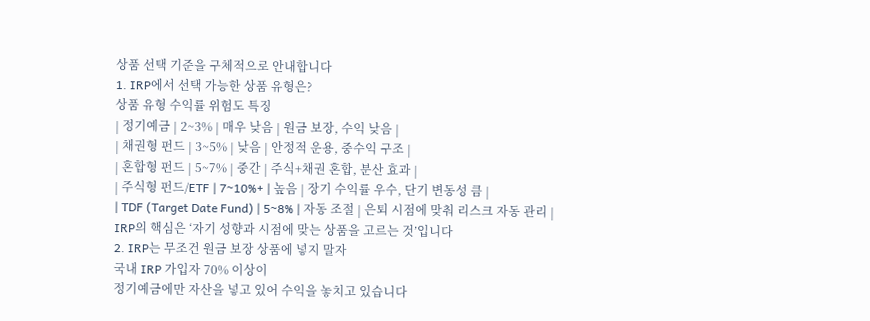상품 선택 기준을 구체적으로 안내합니다
1. IRP에서 선택 가능한 상품 유형은?
상품 유형 수익률 위험도 특징
| 정기예금 | 2~3% | 매우 낮음 | 원금 보장, 수익 낮음 |
| 채권형 펀드 | 3~5% | 낮음 | 안정적 운용, 중수익 구조 |
| 혼합형 펀드 | 5~7% | 중간 | 주식+채권 혼합, 분산 효과 |
| 주식형 펀드/ETF | 7~10%+ | 높음 | 장기 수익률 우수, 단기 변동성 큼 |
| TDF (Target Date Fund) | 5~8% | 자동 조절 | 은퇴 시점에 맞춰 리스크 자동 관리 |
IRP의 핵심은 ‘자기 성향과 시점에 맞는 상품을 고르는 것’입니다
2. IRP는 무조건 원금 보장 상품에 넣지 말자
국내 IRP 가입자 70% 이상이
정기예금에만 자산을 넣고 있어 수익을 놓치고 있습니다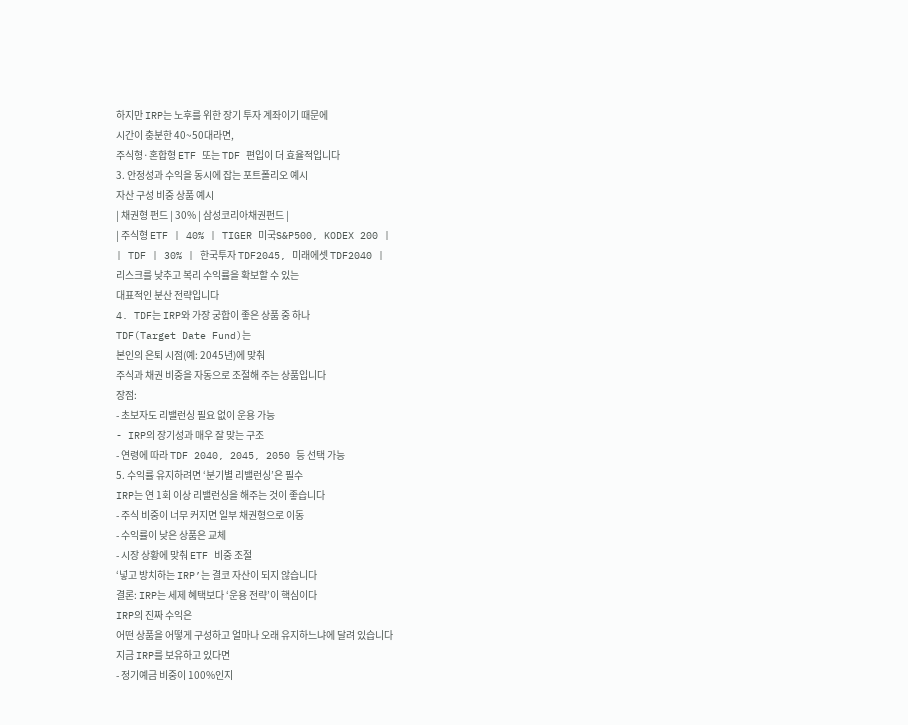하지만 IRP는 노후를 위한 장기 투자 계좌이기 때문에
시간이 충분한 40~50대라면,
주식형·혼합형 ETF 또는 TDF 편입이 더 효율적입니다
3. 안정성과 수익을 동시에 잡는 포트폴리오 예시
자산 구성 비중 상품 예시
| 채권형 펀드 | 30% | 삼성코리아채권펀드 |
| 주식형 ETF | 40% | TIGER 미국S&P500, KODEX 200 |
| TDF | 30% | 한국투자 TDF2045, 미래에셋 TDF2040 |
리스크를 낮추고 복리 수익률을 확보할 수 있는
대표적인 분산 전략입니다
4. TDF는 IRP와 가장 궁합이 좋은 상품 중 하나
TDF(Target Date Fund)는
본인의 은퇴 시점(예: 2045년)에 맞춰
주식과 채권 비중을 자동으로 조절해 주는 상품입니다
장점:
- 초보자도 리밸런싱 필요 없이 운용 가능
- IRP의 장기성과 매우 잘 맞는 구조
- 연령에 따라 TDF 2040, 2045, 2050 등 선택 가능
5. 수익률 유지하려면 ‘분기별 리밸런싱’은 필수
IRP는 연 1회 이상 리밸런싱을 해주는 것이 좋습니다
- 주식 비중이 너무 커지면 일부 채권형으로 이동
- 수익률이 낮은 상품은 교체
- 시장 상황에 맞춰 ETF 비중 조절
‘넣고 방치하는 IRP’는 결코 자산이 되지 않습니다
결론: IRP는 세제 혜택보다 ‘운용 전략’이 핵심이다
IRP의 진짜 수익은
어떤 상품을 어떻게 구성하고 얼마나 오래 유지하느냐에 달려 있습니다
지금 IRP를 보유하고 있다면
- 정기예금 비중이 100%인지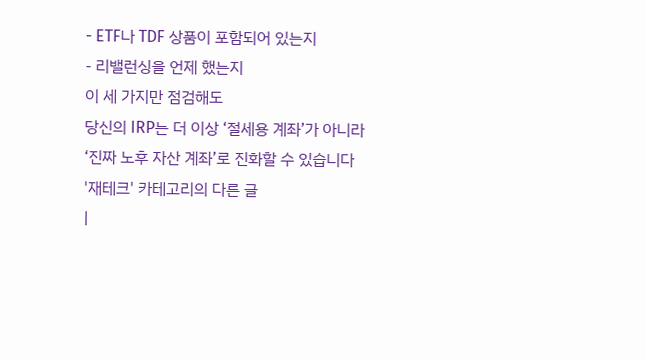- ETF나 TDF 상품이 포함되어 있는지
- 리밸런싱을 언제 했는지
이 세 가지만 점검해도
당신의 IRP는 더 이상 ‘절세용 계좌’가 아니라
‘진짜 노후 자산 계좌’로 진화할 수 있습니다
'재테크' 카테고리의 다른 글
|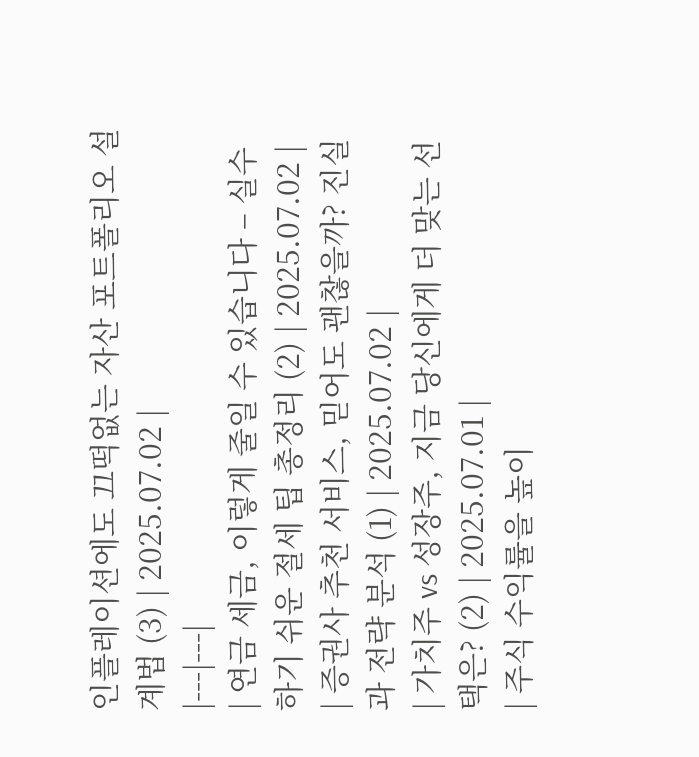인플레이션에도 끄떡없는 자산 포트폴리오 설계법 (3) | 2025.07.02 |
|---|---|
| 연금 세금, 이렇게 줄일 수 있습니다 – 실수하기 쉬운 절세 팁 총정리 (2) | 2025.07.02 |
| 증권사 추천 서비스, 믿어도 괜찮을까? 진실과 전략 분석 (1) | 2025.07.02 |
| 가치주 vs 성장주, 지금 당신에게 더 맞는 선택은? (2) | 2025.07.01 |
| 주식 수익률을 높이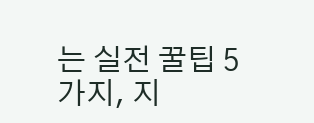는 실전 꿀팁 5가지, 지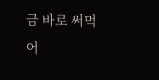금 바로 써먹어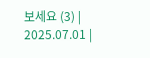보세요 (3) | 2025.07.01 |